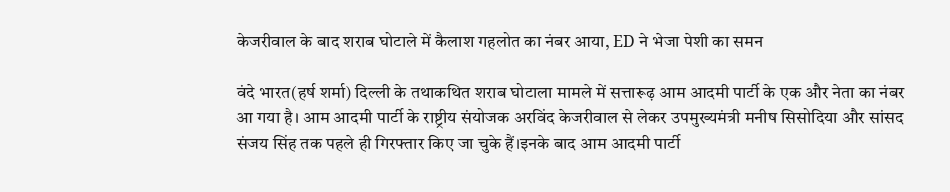केजरीवाल के बाद शराब घोटाले में कैलाश गहलोत का नंबर आया, ED ने भेजा पेशी का समन

वंदे भारत(हर्ष शर्मा) दिल्ली के तथाकथित शराब घोटाला मामले में सत्तारूढ़ आम आदमी पार्टी के एक और नेता का नंबर आ गया है। आम आदमी पार्टी के राष्ट्रीय संयोजक अरविंद केजरीवाल से लेकर उपमुख्यमंत्री मनीष सिसोदिया और सांसद संजय सिंह तक पहले ही गिरफ्तार किए जा चुके हैं।इनके बाद आम आदमी पार्टी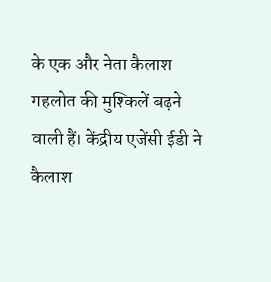के एक और नेता कैलाश गहलोत की मुश्किलें बढ़ने वाली हैं। केंद्रीय एजेंसी ईडी ने कैलाश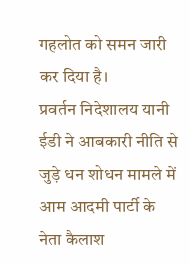गहलोत को समन जारी कर दिया है।
प्रवर्तन निदेशालय यानी ईडी ने आबकारी नीति से जुड़े धन शोधन मामले में आम आदमी पार्टी के नेता कैलाश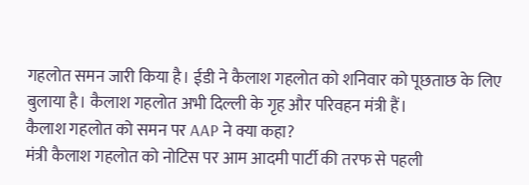गहलोत समन जारी किया है। ईडी ने कैलाश गहलोत को शनिवार को पूछताछ के लिए बुलाया है। कैलाश गहलोत अभी दिल्ली के गृह और परिवहन मंत्री हैं।
कैलाश गहलोत को समन पर AAP ने क्या कहा?
मंत्री कैलाश गहलोत को नोटिस पर आम आदमी पार्टी की तरफ से पहली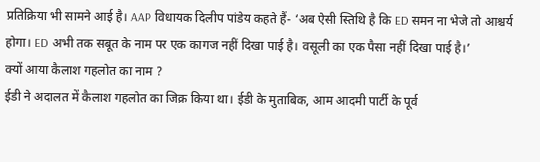प्रतिक्रिया भी सामने आई है। AAP विधायक दिलीप पांडेय कहते हैं- ‘अब ऐसी स्तिथि है कि ED समन ना भेजे तो आश्चर्य होगा। ED अभी तक सबूत के नाम पर एक कागज नहीं दिखा पाई है। वसूली का एक पैसा नहीं दिखा पाई है।’
क्यों आया कैलाश गहलोत का नाम ?
ईडी ने अदालत में कैलाश गहलोत का जिक्र किया था। ईडी के मुताबिक, आम आदमी पार्टी के पूर्व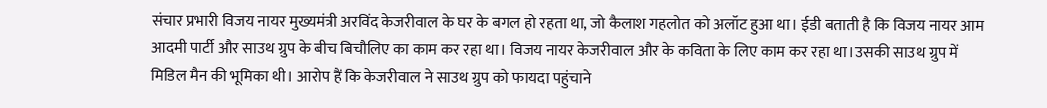संचार प्रभारी विजय नायर मुख्यमंत्री अरविंद केजरीवाल के घर के बगल हो रहता था, जो कैलाश गहलोत को अलॉट हुआ था। ईडी बताती है कि विजय नायर आम आदमी पार्टी और साउथ ग्रुप के बीच बिचौलिए का काम कर रहा था। विजय नायर केजरीवाल और के कविता के लिए काम कर रहा था।उसकी साउथ ग्रुप में मिडिल मैन की भूमिका थी। आरोप हैं कि केजरीवाल ने साउथ ग्रुप को फायदा पहुंचाने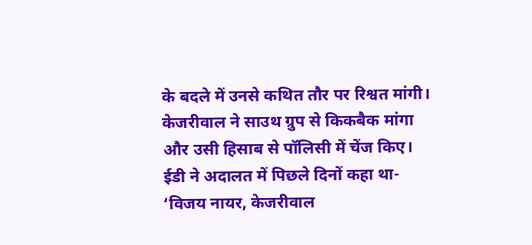के बदले में उनसे कथित तौर पर रिश्वत मांगी। केजरीवाल ने साउथ ग्रुप से किकबैक मांगा और उसी हिसाब से पॉलिसी में चेंज किए।
ईडी ने अदालत में पिछले दिनों कहा था- ‘विजय नायर, केजरीवाल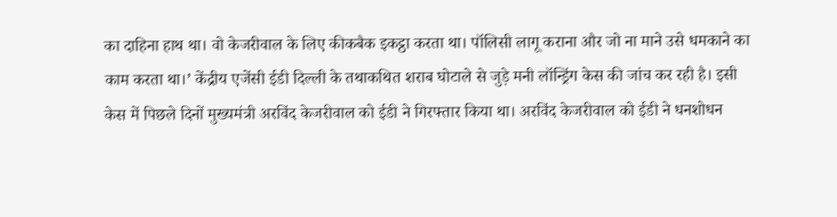का दाहिना हाथ था। वो केजरीवाल के लिए कीकबैक इकट्ठा करता था। पॉलिसी लागू कराना और जो ना माने उसे धमकाने का काम करता था।’ केंद्रीय एजेंसी ईडी दिल्ली के तथाकथित शराब घोटाले से जुड़े मनी लॉन्ड्रिंग केस की जांच कर रही है। इसी केस में पिछले दिनों मुख्यमंत्री अरविंद केजरीवाल को ईडी ने गिरफ्तार किया था। अरविंद केजरीवाल को ईडी ने धनशोधन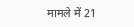मामले में 21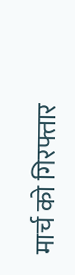मार्च को गिरफ्तार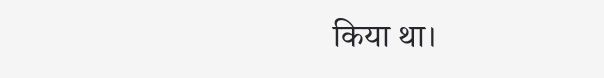किया था।